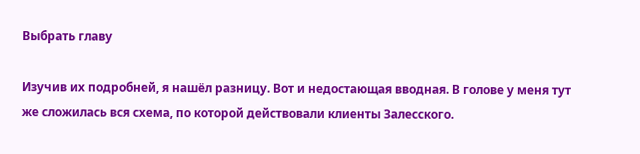Выбрать главу

Изучив их подробней, я нашёл разницу. Вот и недостающая вводная. В голове у меня тут же сложилась вся схема, по которой действовали клиенты Залесского.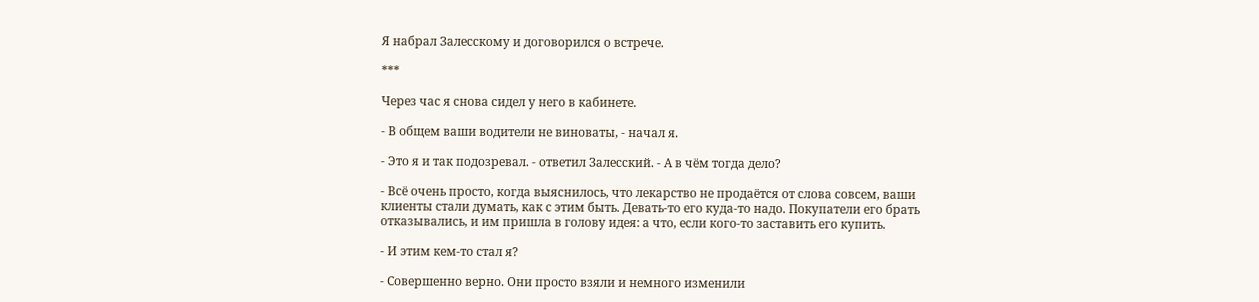Я набрал Залесскому и договорился о встрече.

***

Через час я снова сидел у него в кабинете.

- В общем ваши водители не виноваты, - начал я.

- Это я и так подозревал. - ответил Залесский. - А в чём тогда дело?

- Всё очень просто, когда выяснилось, что лекарство не продаётся от слова совсем, ваши клиенты стали думать, как с этим быть. Девать-то его куда-то надо. Покупатели его брать отказывались, и им пришла в голову идея: а что, если кого-то заставить его купить.

- И этим кем-то стал я?

- Совершенно верно. Они просто взяли и немного изменили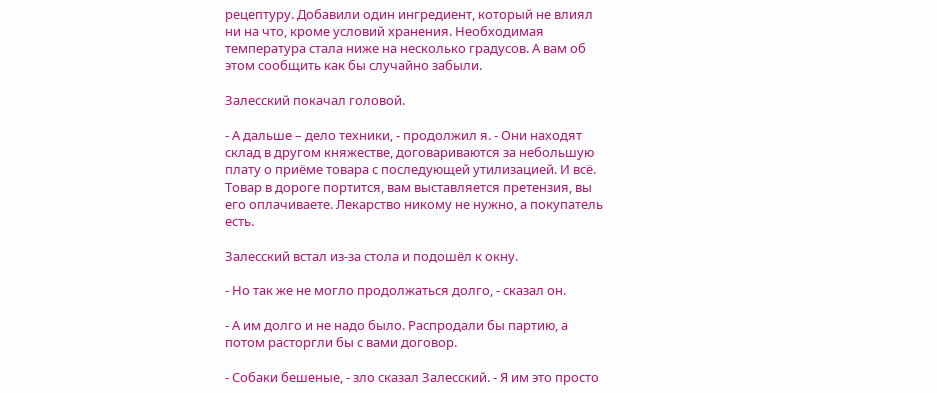рецептуру. Добавили один ингредиент, который не влиял ни на что, кроме условий хранения. Необходимая температура стала ниже на несколько градусов. А вам об этом сообщить как бы случайно забыли.

Залесский покачал головой.

- А дальше – дело техники, - продолжил я. - Они находят склад в другом княжестве, договариваются за небольшую плату о приёме товара с последующей утилизацией. И всё. Товар в дороге портится, вам выставляется претензия, вы его оплачиваете. Лекарство никому не нужно, а покупатель есть.

Залесский встал из-за стола и подошёл к окну.

- Но так же не могло продолжаться долго, - сказал он.

- А им долго и не надо было. Распродали бы партию, а потом расторгли бы с вами договор.

- Собаки бешеные, - зло сказал Залесский. - Я им это просто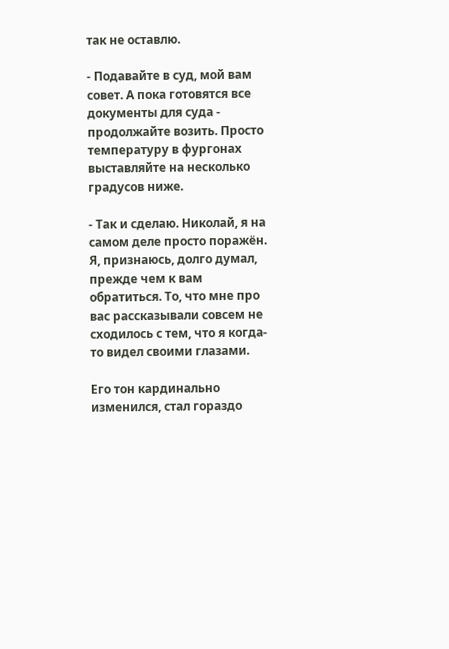так не оставлю.

- Подавайте в суд, мой вам совет. А пока готовятся все документы для суда - продолжайте возить. Просто температуру в фургонах выставляйте на несколько градусов ниже.

- Так и сделаю. Николай, я на самом деле просто поражён. Я, признаюсь, долго думал, прежде чем к вам обратиться. То, что мне про вас рассказывали совсем не сходилось с тем, что я когда-то видел своими глазами.

Его тон кардинально изменился, стал гораздо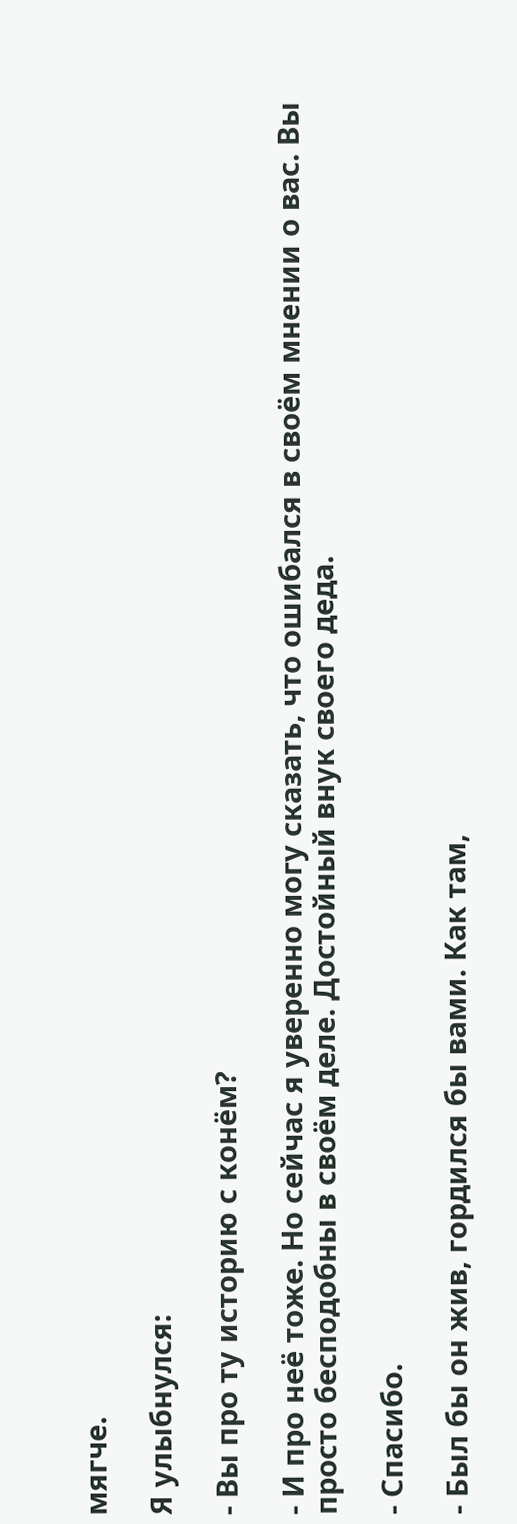мягче.

Я улыбнулся:

- Вы про ту историю с конём?

- И про неё тоже. Но сейчас я уверенно могу сказать, что ошибался в своём мнении о вас. Вы просто бесподобны в своём деле. Достойный внук своего деда.

- Спасибо.

- Был бы он жив, гордился бы вами. Как там,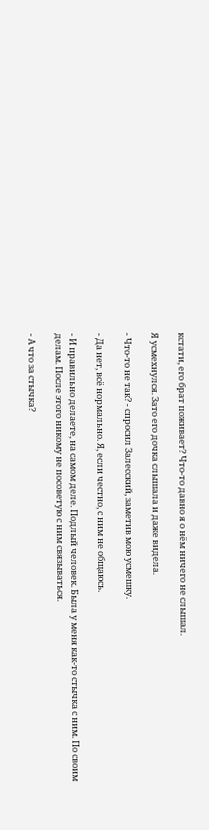кстати, его брат поживает? Что-то давно я о нём ничего не слышал.

Я усмехнулся. Зато его дочка слышала и даже видела.

- Что-то не так? - спросил Залесский, заметив мою усмешку.

- Да нет, всё нормально. Я, если честно, с ним не общаюсь.

- И правильно делаете, на самом деле. Подлый человек. Была у меня как-то стычка с ним. По своим делам. После этого никому не посоветую с ним связываться.

- А что за стычка?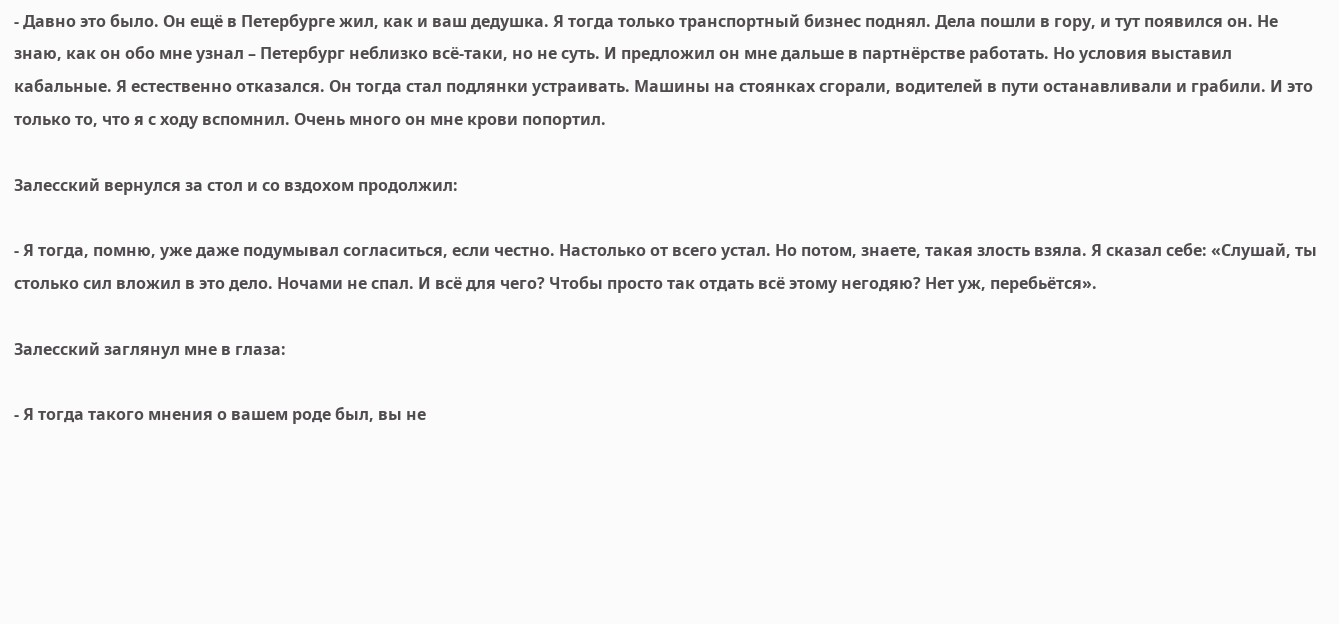- Давно это было. Он ещё в Петербурге жил, как и ваш дедушка. Я тогда только транспортный бизнес поднял. Дела пошли в гору, и тут появился он. Не знаю, как он обо мне узнал – Петербург неблизко всё-таки, но не суть. И предложил он мне дальше в партнёрстве работать. Но условия выставил кабальные. Я естественно отказался. Он тогда стал подлянки устраивать. Машины на стоянках сгорали, водителей в пути останавливали и грабили. И это только то, что я с ходу вспомнил. Очень много он мне крови попортил.

Залесский вернулся за стол и со вздохом продолжил:

- Я тогда, помню, уже даже подумывал согласиться, если честно. Настолько от всего устал. Но потом, знаете, такая злость взяла. Я сказал себе: «Слушай, ты столько сил вложил в это дело. Ночами не спал. И всё для чего? Чтобы просто так отдать всё этому негодяю? Нет уж, перебьётся».

Залесский заглянул мне в глаза:

- Я тогда такого мнения о вашем роде был, вы не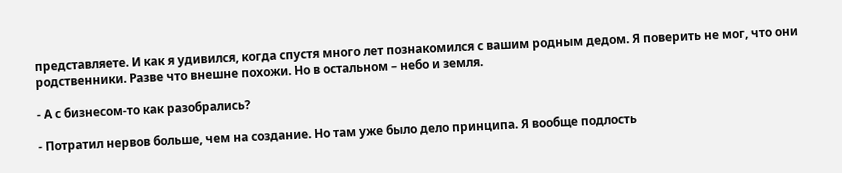представляете. И как я удивился, когда спустя много лет познакомился с вашим родным дедом. Я поверить не мог, что они родственники. Разве что внешне похожи. Но в остальном – небо и земля.

- А с бизнесом-то как разобрались?

- Потратил нервов больше, чем на создание. Но там уже было дело принципа. Я вообще подлость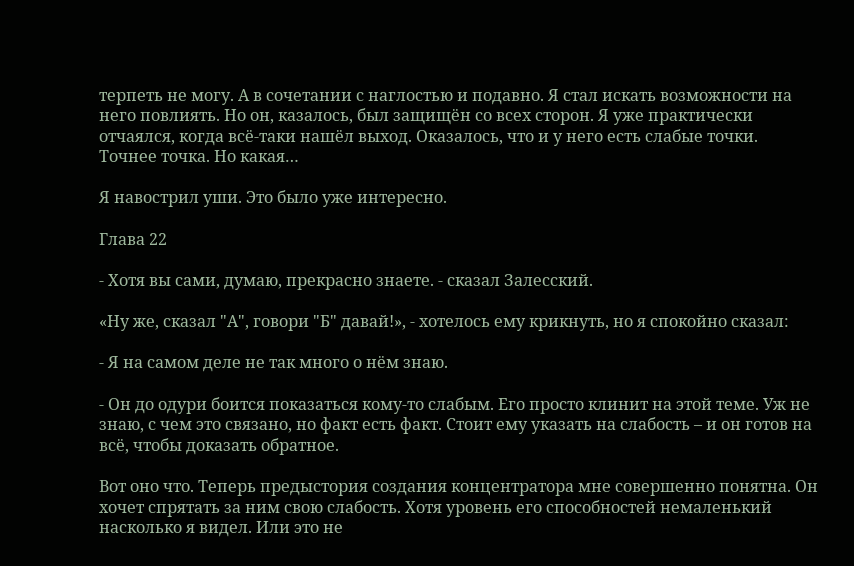терпеть не могу. А в сочетании с наглостью и подавно. Я стал искать возможности на него повлиять. Но он, казалось, был защищён со всех сторон. Я уже практически отчаялся, когда всё-таки нашёл выход. Оказалось, что и у него есть слабые точки. Точнее точка. Но какая…

Я навострил уши. Это было уже интересно.

Глава 22

- Хотя вы сами, думаю, прекрасно знаете. - сказал Залесский.

«Ну же, сказал "А", говори "Б" давай!», - хотелось ему крикнуть, но я спокойно сказал:

- Я на самом деле не так много о нём знаю.

- Он до одури боится показаться кому-то слабым. Его просто клинит на этой теме. Уж не знаю, с чем это связано, но факт есть факт. Стоит ему указать на слабость – и он готов на всё, чтобы доказать обратное.

Вот оно что. Теперь предыстория создания концентратора мне совершенно понятна. Он хочет спрятать за ним свою слабость. Хотя уровень его способностей немаленький насколько я видел. Или это не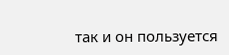так и он пользуется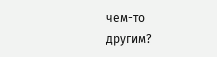чем-то другим?